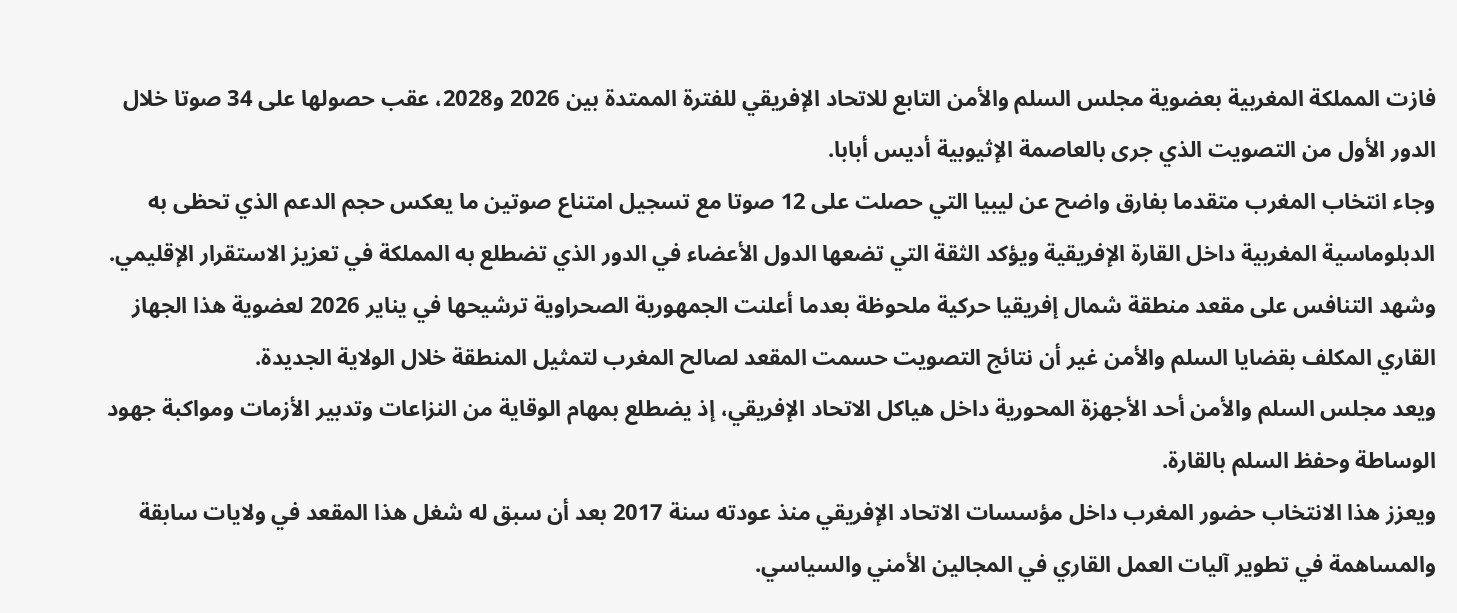فازت المملكة المغربية بعضوية مجلس السلم والأمن التابع للاتحاد الإفريقي للفترة الممتدة بين 2026 و2028، عقب حصولها على 34 صوتا خلال الدور الأول من التصويت الذي جرى بالعاصمة الإثيوبية أديس أبابا.
وجاء انتخاب المغرب متقدما بفارق واضح عن ليبيا التي حصلت على 12 صوتا مع تسجيل امتناع صوتين ما يعكس حجم الدعم الذي تحظى به الدبلوماسية المغربية داخل القارة الإفريقية ويؤكد الثقة التي تضعها الدول الأعضاء في الدور الذي تضطلع به المملكة في تعزيز الاستقرار الإقليمي.
وشهد التنافس على مقعد منطقة شمال إفريقيا حركية ملحوظة بعدما أعلنت الجمهورية الصحراوية ترشيحها في يناير 2026 لعضوية هذا الجهاز القاري المكلف بقضايا السلم والأمن غير أن نتائج التصويت حسمت المقعد لصالح المغرب لتمثيل المنطقة خلال الولاية الجديدة.
ويعد مجلس السلم والأمن أحد الأجهزة المحورية داخل هياكل الاتحاد الإفريقي، إذ يضطلع بمهام الوقاية من النزاعات وتدبير الأزمات ومواكبة جهود الوساطة وحفظ السلم بالقارة.
ويعزز هذا الانتخاب حضور المغرب داخل مؤسسات الاتحاد الإفريقي منذ عودته سنة 2017 بعد أن سبق له شغل هذا المقعد في ولايات سابقة والمساهمة في تطوير آليات العمل القاري في المجالين الأمني والسياسي.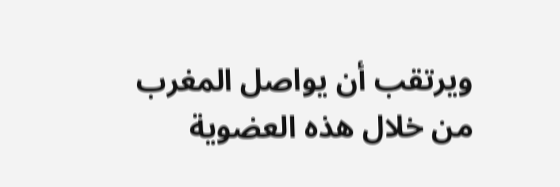ويرتقب أن يواصل المغرب من خلال هذه العضوية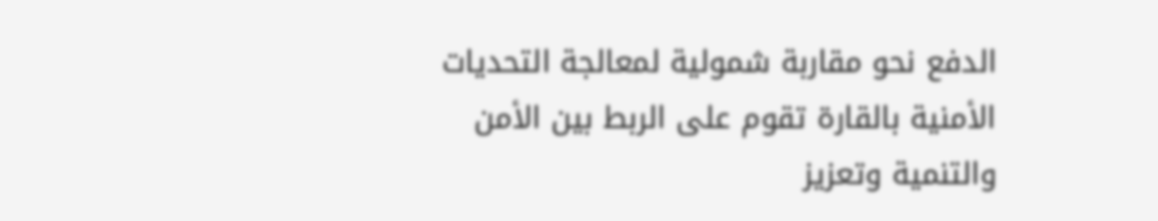الدفع نحو مقاربة شمولية لمعالجة التحديات الأمنية بالقارة تقوم على الربط بين الأمن والتنمية وتعزيز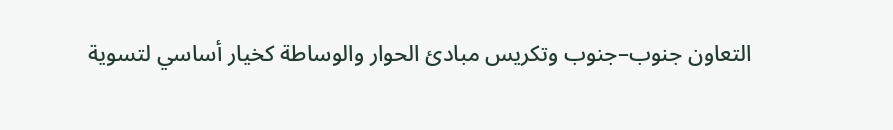التعاون جنوب–جنوب وتكريس مبادئ الحوار والوساطة كخيار أساسي لتسوية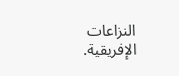النزاعات الإفريقية.